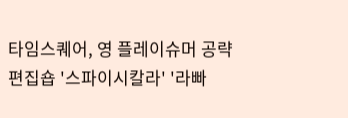타임스퀘어, 영 플레이슈머 공략
편집숍 '스파이시칼라' '라빠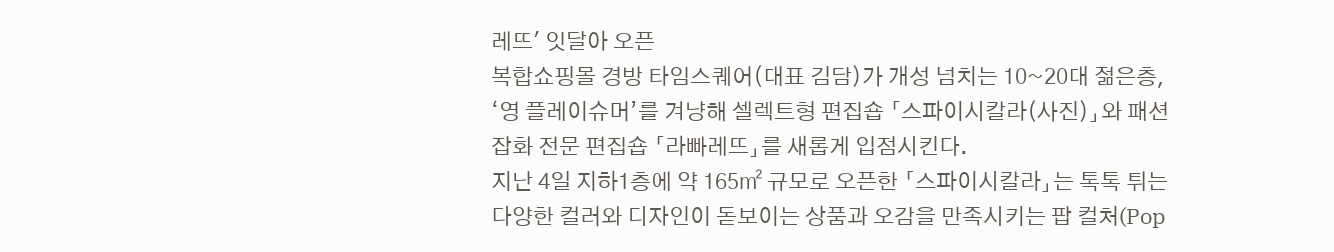레뜨' 잇달아 오픈
복합쇼핑몰 경방 타임스퀘어(대표 김담)가 개성 넘치는 10~20대 젊은층, ‘영 플레이슈머’를 겨냥해 셀렉트형 편집숍 「스파이시칼라(사진)」와 패션잡화 전문 편집숍 「라빠레뜨」를 새롭게 입점시킨다.
지난 4일 지하1층에 약 165㎡ 규모로 오픈한 「스파이시칼라」는 톡톡 튀는 다양한 컬러와 디자인이 돋보이는 상품과 오감을 만족시키는 팝 컬처(Pop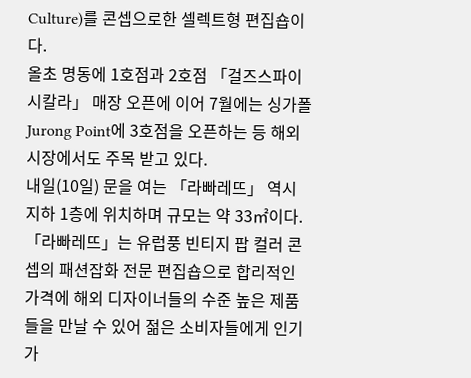Culture)를 콘셉으로한 셀렉트형 편집숍이다.
올초 명동에 1호점과 2호점 「걸즈스파이시칼라」 매장 오픈에 이어 7월에는 싱가폴 Jurong Point에 3호점을 오픈하는 등 해외 시장에서도 주목 받고 있다.
내일(10일) 문을 여는 「라빠레뜨」 역시 지하 1층에 위치하며 규모는 약 33㎡이다. 「라빠레뜨」는 유럽풍 빈티지 팝 컬러 콘셉의 패션잡화 전문 편집숍으로 합리적인 가격에 해외 디자이너들의 수준 높은 제품들을 만날 수 있어 젊은 소비자들에게 인기가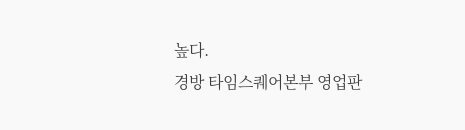높다.
경방 타임스퀘어본부 영업판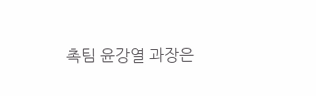촉팀 윤강열 과장은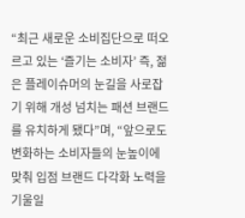“최근 새로운 소비집단으로 떠오르고 있는 ‘즐기는 소비자’ 즉, 젊은 플레이슈머의 눈길을 사로잡기 위해 개성 넘치는 패션 브랜드를 유치하게 됐다”며, “앞으로도 변화하는 소비자들의 눈높이에 맞춰 입점 브랜드 다각화 노력을 기울일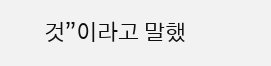것”이라고 말했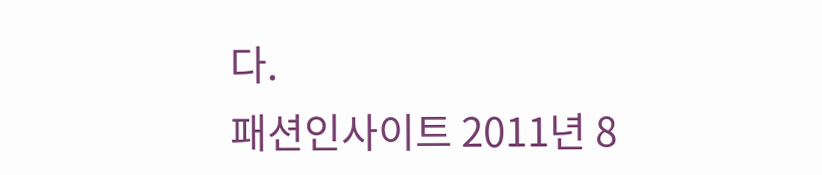다.
패션인사이트 2011년 8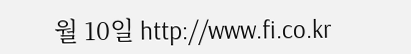월 10일 http://www.fi.co.kr